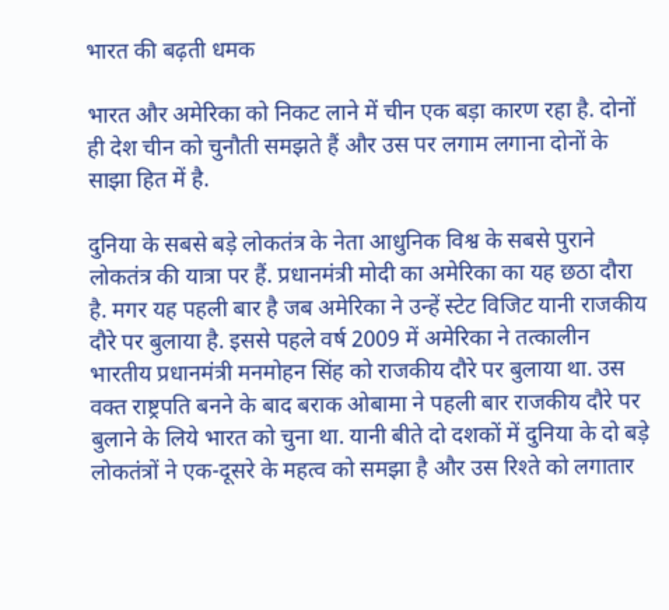भारत की बढ़ती धमक

भारत और अमेरिका को निकट लाने में चीन एक बड़ा कारण रहा है. दोनों ही देश चीन को चुनौती समझते हैं और उस पर लगाम लगाना दोनों के साझा हित में है.

दुनिया के सबसे बड़े लोकतंत्र के नेता आधुनिक विश्व के सबसे पुराने लोकतंत्र की यात्रा पर हैं. प्रधानमंत्री मोदी का अमेरिका का यह छठा दौरा है. मगर यह पहली बार है जब अमेरिका ने उन्हें स्टेट विजिट यानी राजकीय दौरे पर बुलाया है. इससे पहले वर्ष 2009 में अमेरिका ने तत्कालीन भारतीय प्रधानमंत्री मनमोहन सिंह को राजकीय दौरे पर बुलाया था. उस वक्त राष्ट्रपति बनने के बाद बराक ओबामा ने पहली बार राजकीय दौरे पर बुलाने के लिये भारत को चुना था. यानी बीते दो दशकों में दुनिया के दो बड़े लोकतंत्रों ने एक-दूसरे के महत्व को समझा है और उस रिश्ते को लगातार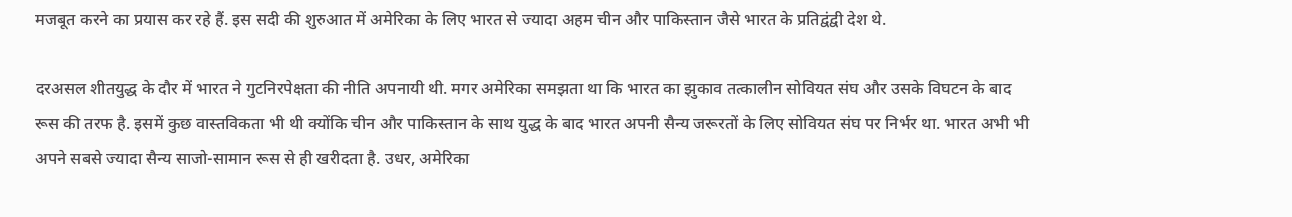मजबूत करने का प्रयास कर रहे हैं. इस सदी की शुरुआत में अमेरिका के लिए भारत से ज्यादा अहम चीन और पाकिस्तान जैसे भारत के प्रतिद्वंद्वी देश थे.

दरअसल शीतयुद्ध के दौर में भारत ने गुटनिरपेक्षता की नीति अपनायी थी. मगर अमेरिका समझता था कि भारत का झुकाव तत्कालीन सोवियत संघ और उसके विघटन के बाद रूस की तरफ है. इसमें कुछ वास्तविकता भी थी क्योंकि चीन और पाकिस्तान के साथ युद्ध के बाद भारत अपनी सैन्य जरूरतों के लिए सोवियत संघ पर निर्भर था. भारत अभी भी अपने सबसे ज्यादा सैन्य साजो-सामान रूस से ही खरीदता है. उधर, अमेरिका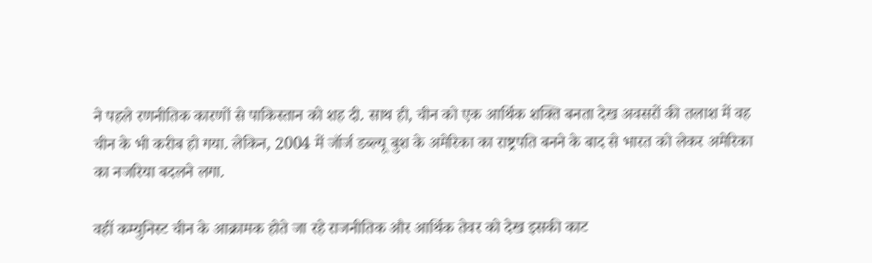ने पहले रणनीतिक कारणों से पाकिस्तान को शह दी. साथ ही, चीन को एक आर्थिक शक्ति बनता देख अवसरों की तलाश में वह चीन के भी करीब हो गया. लेकिन, 2004 में जॉर्ज डब्ल्यू बुश के अमेरिका का राष्ट्रपति बनने के बाद से भारत को लेकर अमेरिका का नजरिया बदलने लगा.

वहीं कम्युनिस्ट चीन के आक्रामक होते जा रहे राजनीतिक और आर्थिक तेवर को देख इसकी काट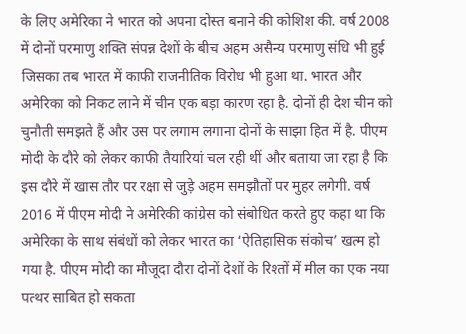के लिए अमेरिका ने भारत को अपना दोस्त बनाने की कोशिश की. वर्ष 2008 में दोनों परमाणु शक्ति संपन्न देशों के बीच अहम असैन्य परमाणु संधि भी हुई जिसका तब भारत में काफी राजनीतिक विरोध भी हुआ था. भारत और अमेरिका को निकट लाने में चीन एक बड़ा कारण रहा है. दोनों ही देश चीन को चुनौती समझते हैं और उस पर लगाम लगाना दोनों के साझा हित में है. पीएम मोदी के दौरे को लेकर काफी तैयारियां चल रही थीं और बताया जा रहा है कि इस दौरे में खास तौर पर रक्षा से जुड़े अहम समझौतों पर मुहर लगेगी. वर्ष 2016 में पीएम मोदी ने अमेरिकी कांग्रेस को संबोधित करते हुए कहा था कि अमेरिका के साथ संबंधों को लेकर भारत का ‘ऐतिहासिक संकोच’ खत्म हो गया है. पीएम मोदी का मौजूदा दौरा दोनों देशों के रिश्तों में मील का एक नया पत्थर साबित हो सकता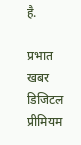है.

प्रभात खबर डिजिटल प्रीमियम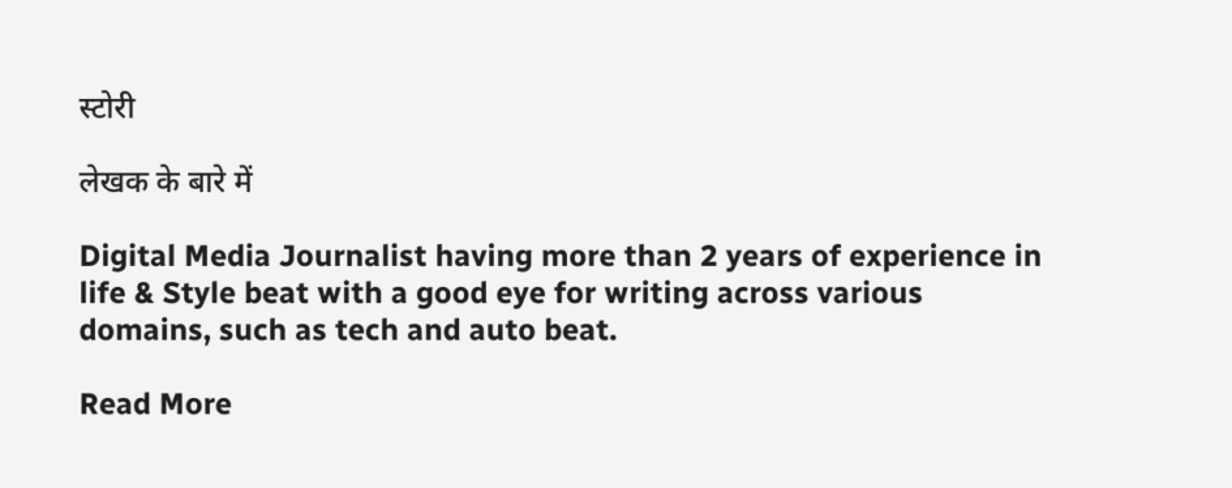स्टोरी

लेखक के बारे में

Digital Media Journalist having more than 2 years of experience in life & Style beat with a good eye for writing across various domains, such as tech and auto beat.

Read More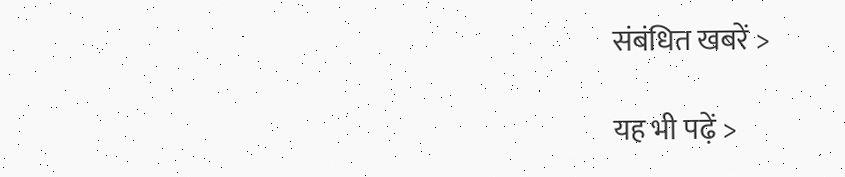संबंधित खबरें >

यह भी पढ़ें >